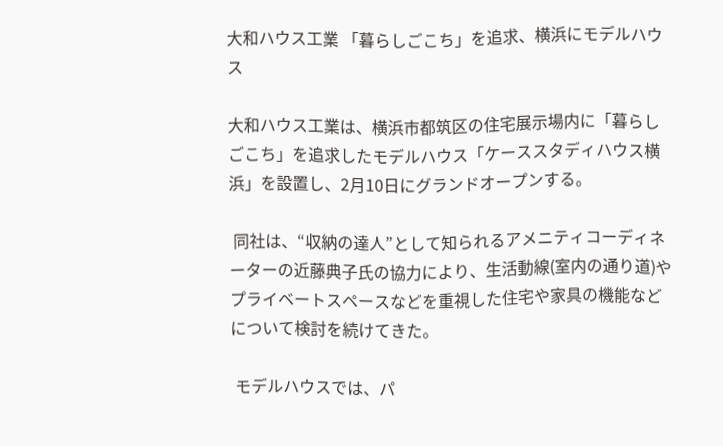大和ハウス工業 「暮らしごこち」を追求、横浜にモデルハウス

大和ハウス工業は、横浜市都筑区の住宅展示場内に「暮らしごこち」を追求したモデルハウス「ケーススタディハウス横浜」を設置し、2月10日にグランドオープンする。

 同社は、“収納の達人”として知られるアメニティコーディネーターの近藤典子氏の協力により、生活動線(室内の通り道)やプライベートスペースなどを重視した住宅や家具の機能などについて検討を続けてきた。

 モデルハウスでは、パ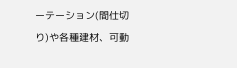ーテーション(間仕切り)や各種建材、可動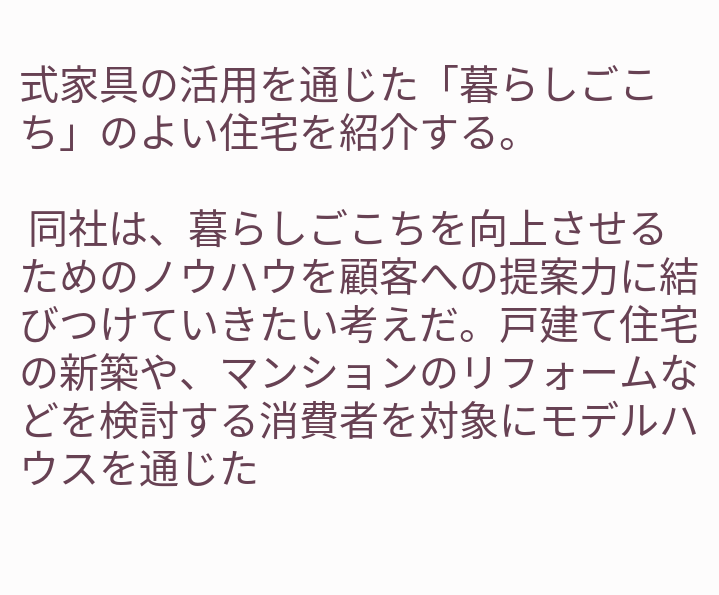式家具の活用を通じた「暮らしごこち」のよい住宅を紹介する。

 同社は、暮らしごこちを向上させるためのノウハウを顧客への提案力に結びつけていきたい考えだ。戸建て住宅の新築や、マンションのリフォームなどを検討する消費者を対象にモデルハウスを通じた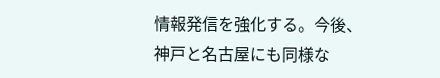情報発信を強化する。今後、神戸と名古屋にも同様な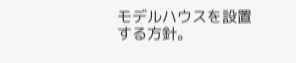モデルハウスを設置する方針。